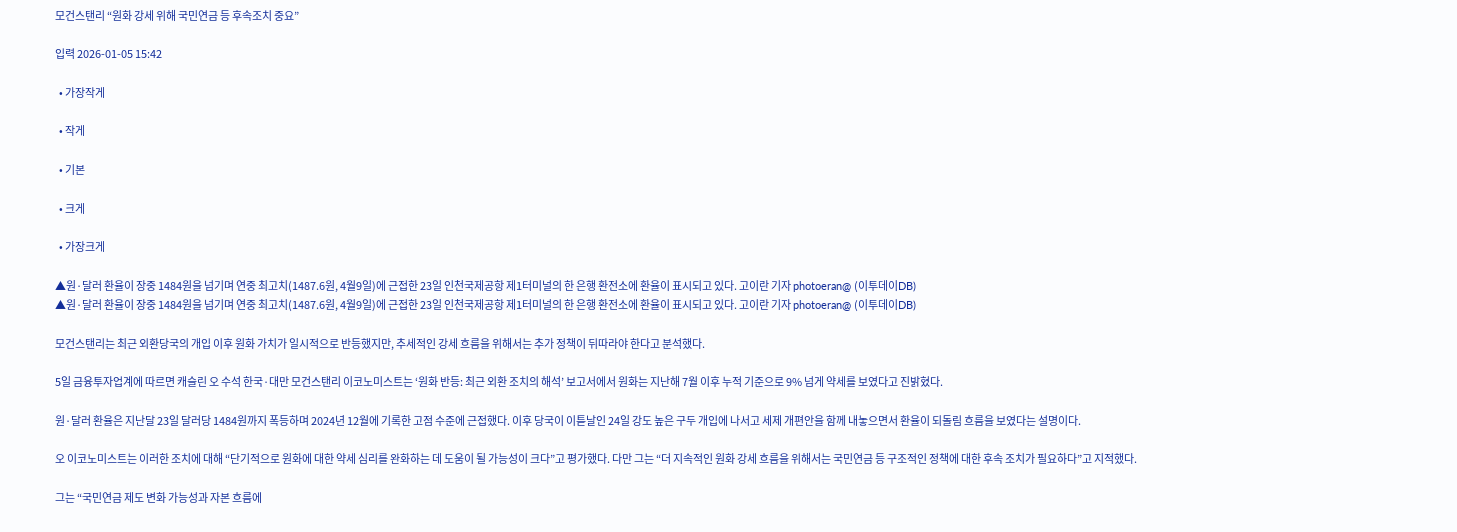모건스탠리 “원화 강세 위해 국민연금 등 후속조치 중요”

입력 2026-01-05 15:42

  • 가장작게

  • 작게

  • 기본

  • 크게

  • 가장크게

▲원·달러 환율이 장중 1484원을 넘기며 연중 최고치(1487.6원, 4월9일)에 근접한 23일 인천국제공항 제1터미널의 한 은행 환전소에 환율이 표시되고 있다. 고이란 기자 photoeran@ (이투데이DB)
▲원·달러 환율이 장중 1484원을 넘기며 연중 최고치(1487.6원, 4월9일)에 근접한 23일 인천국제공항 제1터미널의 한 은행 환전소에 환율이 표시되고 있다. 고이란 기자 photoeran@ (이투데이DB)

모건스탠리는 최근 외환당국의 개입 이후 원화 가치가 일시적으로 반등했지만, 추세적인 강세 흐름을 위해서는 추가 정책이 뒤따라야 한다고 분석했다.

5일 금융투자업계에 따르면 캐슬린 오 수석 한국·대만 모건스탠리 이코노미스트는 ‘원화 반등: 최근 외환 조치의 해석’ 보고서에서 원화는 지난해 7월 이후 누적 기준으로 9% 넘게 약세를 보였다고 진밝혔다.

원·달러 환율은 지난달 23일 달러당 1484원까지 폭등하며 2024년 12월에 기록한 고점 수준에 근접했다. 이후 당국이 이튿날인 24일 강도 높은 구두 개입에 나서고 세제 개편안을 함께 내놓으면서 환율이 되돌림 흐름을 보였다는 설명이다.

오 이코노미스트는 이러한 조치에 대해 “단기적으로 원화에 대한 약세 심리를 완화하는 데 도움이 될 가능성이 크다”고 평가했다. 다만 그는 “더 지속적인 원화 강세 흐름을 위해서는 국민연금 등 구조적인 정책에 대한 후속 조치가 필요하다”고 지적했다.

그는 “국민연금 제도 변화 가능성과 자본 흐름에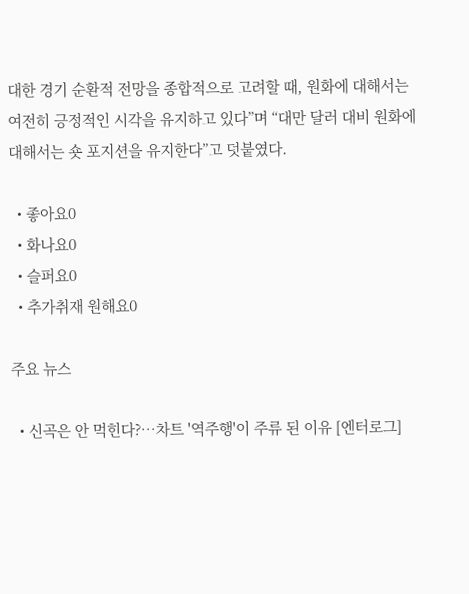대한 경기 순환적 전망을 종합적으로 고려할 때, 원화에 대해서는 여전히 긍정적인 시각을 유지하고 있다”며 “대만 달러 대비 원화에 대해서는 숏 포지션을 유지한다”고 덧붙였다.

  • 좋아요0
  • 화나요0
  • 슬퍼요0
  • 추가취재 원해요0

주요 뉴스

  • 신곡은 안 먹힌다?⋯차트 '역주행'이 주류 된 이유 [엔터로그]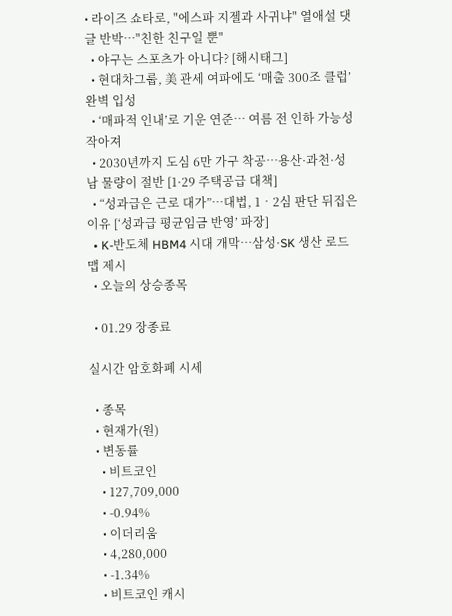• 라이즈 쇼타로, "에스파 지젤과 사귀냐" 열애설 댓글 반박⋯"친한 친구일 뿐"
  • 야구는 스포츠가 아니다? [해시태그]
  • 현대차그룹, 美 관세 여파에도 ‘매출 300조 클럽’ 완벽 입성
  • ‘매파적 인내’로 기운 연준… 여름 전 인하 가능성 작아져
  • 2030년까지 도심 6만 가구 착공…용산·과천·성남 물량이 절반 [1·29 주택공급 대책]
  • “성과급은 근로 대가”…대법, 1‧2심 판단 뒤집은 이유 [‘성과급 평균임금 반영’ 파장]
  • K-반도체 HBM4 시대 개막…삼성·SK 생산 로드맵 제시
  • 오늘의 상승종목

  • 01.29 장종료

실시간 암호화폐 시세

  • 종목
  • 현재가(원)
  • 변동률
    • 비트코인
    • 127,709,000
    • -0.94%
    • 이더리움
    • 4,280,000
    • -1.34%
    • 비트코인 캐시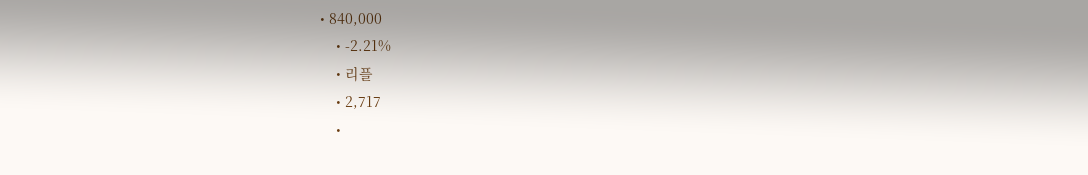• 840,000
    • -2.21%
    • 리플
    • 2,717
    •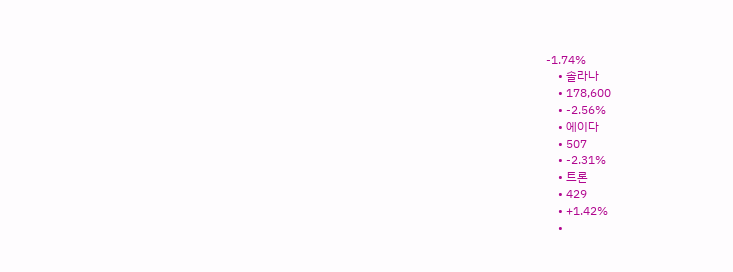-1.74%
    • 솔라나
    • 178,600
    • -2.56%
    • 에이다
    • 507
    • -2.31%
    • 트론
    • 429
    • +1.42%
    •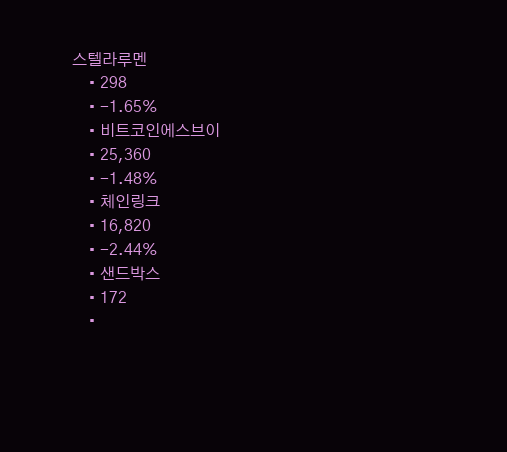스텔라루멘
    • 298
    • -1.65%
    • 비트코인에스브이
    • 25,360
    • -1.48%
    • 체인링크
    • 16,820
    • -2.44%
    • 샌드박스
    • 172
    •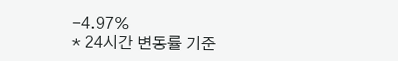-4.97%
* 24시간 변동률 기준